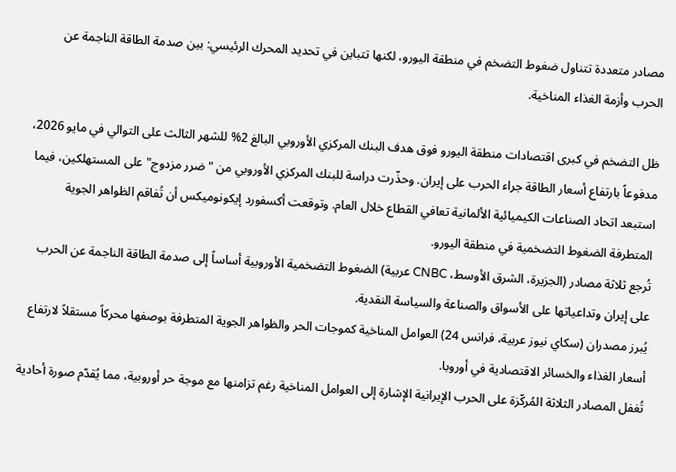مصادر متعددة تتناول ضغوط التضخم في منطقة اليورو، لكنها تتباين في تحديد المحرك الرئيسي: بين صدمة الطاقة الناجمة عن الحرب وأزمة الغذاء المناخية.

ظل التضخم في كبرى اقتصادات منطقة اليورو فوق هدف البنك المركزي الأوروبي البالغ 2% للشهر الثالث على التوالي في مايو 2026، مدفوعاً بارتفاع أسعار الطاقة جراء الحرب على إيران. وحذّرت دراسة للبنك المركزي الأوروبي من "ضرر مزدوج" على المستهلكين، فيما استبعد اتحاد الصناعات الكيميائية الألمانية تعافي القطاع خلال العام. وتوقعت أكسفورد إيكونوميكس أن تُفاقم الظواهر الجوية المتطرفة الضغوط التضخمية في منطقة اليورو.
تُرجع ثلاثة مصادر (الجزيرة، الشرق الأوسط، CNBC عربية) الضغوط التضخمية الأوروبية أساساً إلى صدمة الطاقة الناجمة عن الحرب على إيران وتداعياتها على الأسواق والصناعة والسياسة النقدية.
يُبرز مصدران (سكاي نيوز عربية، فرانس 24) العوامل المناخية كموجات الحر والظواهر الجوية المتطرفة بوصفها محركاً مستقلاً لارتفاع أسعار الغذاء والخسائر الاقتصادية في أوروبا.
تُغفل المصادر الثلاثة المُركّزة على الحرب الإيرانية الإشارة إلى العوامل المناخية رغم تزامنها مع موجة حر أوروبية، مما يُقدّم صورة أحادية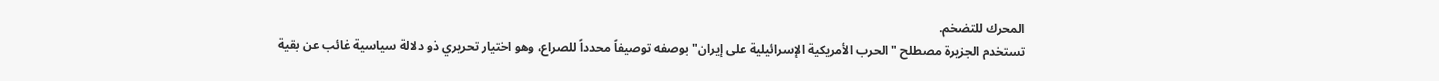المحرك للتضخم.
تستخدم الجزيرة مصطلح "الحرب الأمريكية الإسرائيلية على إيران" بوصفه توصيفاً محدداً للصراع، وهو اختيار تحريري ذو دلالة سياسية غائب عن بقية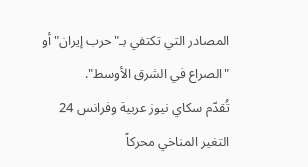المصادر التي تكتفي بـ"حرب إيران" أو "الصراع في الشرق الأوسط".
تُقدّم سكاي نيوز عربية وفرانس 24 التغير المناخي محركاً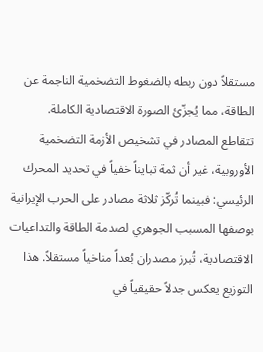مستقلاً دون ربطه بالضغوط التضخمية الناجمة عن الطاقة، مما يُجزّئ الصورة الاقتصادية الكاملة.
تتقاطع المصادر في تشخيص الأزمة التضخمية الأوروبية، غير أن ثمة تبايناً خفياً في تحديد المحرك الرئيسي: فبينما تُركّز ثلاثة مصادر على الحرب الإيرانية بوصفها المسبب الجوهري لصدمة الطاقة والتداعيات الاقتصادية، تُبرز مصدران بُعداً مناخياً مستقلاً. هذا التوزيع يعكس جدلاً حقيقياً في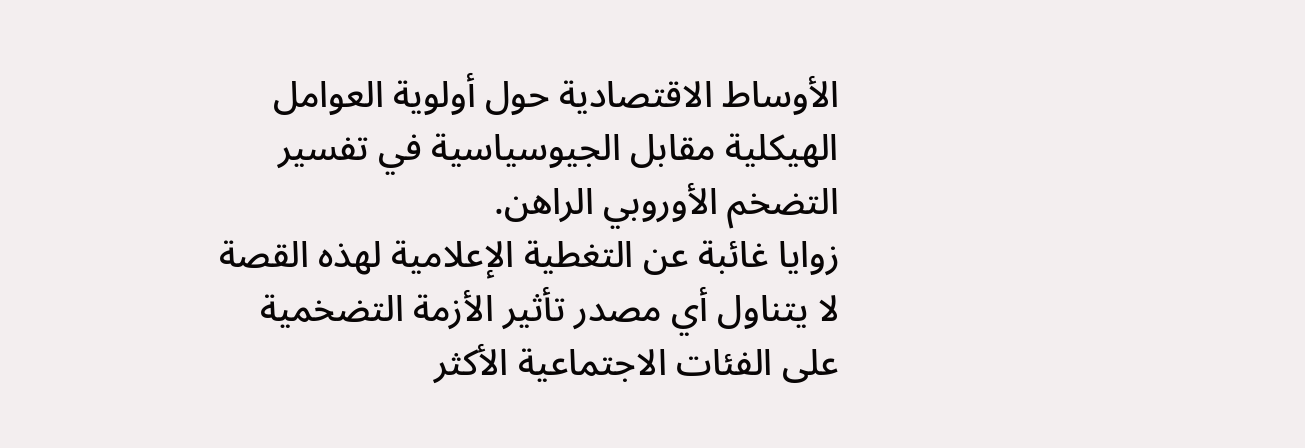الأوساط الاقتصادية حول أولوية العوامل الهيكلية مقابل الجيوسياسية في تفسير التضخم الأوروبي الراهن.
زوايا غائبة عن التغطية الإعلامية لهذه القصة
لا يتناول أي مصدر تأثير الأزمة التضخمية على الفئات الاجتماعية الأكثر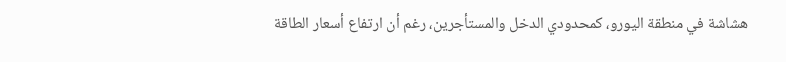هشاشة في منطقة اليورو، كمحدودي الدخل والمستأجرين، رغم أن ارتفاع أسعار الطاقة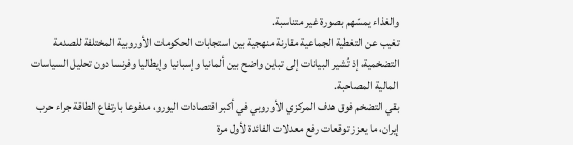والغذاء يمسّهم بصورة غير متناسبة.
تغيب عن التغطية الجماعية مقارنة منهجية بين استجابات الحكومات الأوروبية المختلفة للصدمة التضخمية، إذ تُشير البيانات إلى تباين واضح بين ألمانيا وإسبانيا وإيطاليا وفرنسا دون تحليل السياسات المالية المصاحبة.
بقي التضخم فوق هدف المركزي الأوروبي في أكبر اقتصادات اليورو، مدفوعا بارتفاع الطاقة جراء حرب إيران، ما يعزز توقعات رفع معدلات الفائدة لأول مرة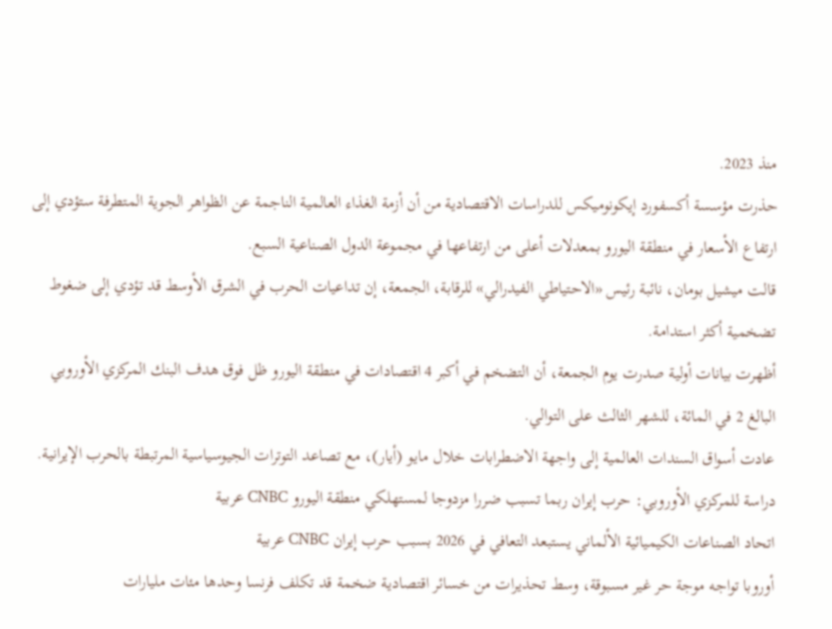منذ 2023.
حذرت مؤسسة أكسفورد إيكونوميكس للدراسات الاقتصادية من أن أزمة الغذاء العالمية الناجمة عن الظواهر الجوية المتطرفة ستؤدي إلى ارتفاع الأسعار في منطقة اليورو بمعدلات أعلى من ارتفاعها في مجموعة الدول الصناعية السبع.
قالت ميشيل بومان، نائبة رئيس «الاحتياطي الفيدرالي» للرقابة، الجمعة، إن تداعيات الحرب في الشرق الأوسط قد تؤدي إلى ضغوط تضخمية أكثر استدامة.
أظهرت بيانات أولية صدرت يوم الجمعة، أن التضخم في أكبر 4 اقتصادات في منطقة اليورو ظل فوق هدف البنك المركزي الأوروبي البالغ 2 في المائة، للشهر الثالث على التوالي.
عادت أسواق السندات العالمية إلى واجهة الاضطرابات خلال مايو (أيار)، مع تصاعد التوترات الجيوسياسية المرتبطة بالحرب الإيرانية.
دراسة للمركزي الأوروبي: حرب إيران ربما تسبب ضررا مزدوجا لمستهلكي منطقة اليورو CNBC عربية
اتحاد الصناعات الكيميائية الألماني يستبعد التعافي في 2026 بسبب حرب إيران CNBC عربية
أوروبا تواجه موجة حر غير مسبوقة، وسط تحذيرات من خسائر اقتصادية ضخمة قد تكلف فرنسا وحدها مئات مليارات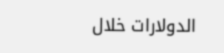الدولارات خلال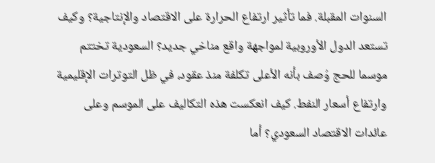السنوات المقبلة. فما تأثير ارتفاع الحرارة على الاقتصاد والإنتاجية؟ وكيف تستعد الدول الأوروبية لمواجهة واقع مناخي جديد؟ السعودية تختتم موسما للحج وُصف بأنه الأعلى تكلفة منذ عقود، في ظل التوترات الإقليمية وارتفاع أسعار النفط. كيف انعكست هذه التكاليف على الموسم وعلى عائدات الاقتصاد السعودي؟ أما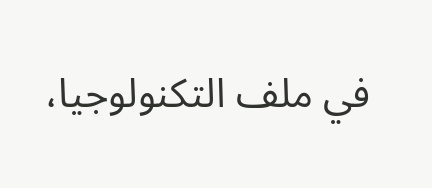في ملف التكنولوجيا،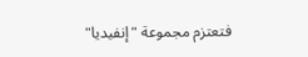فتعتزم مجموعة "إنفيديا"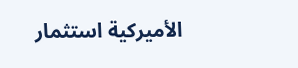الأميركية استثمار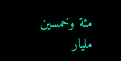مئة وخمسين مليار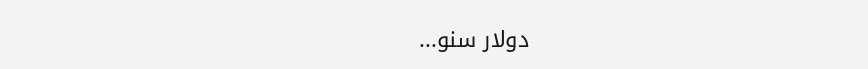دولار سنو...